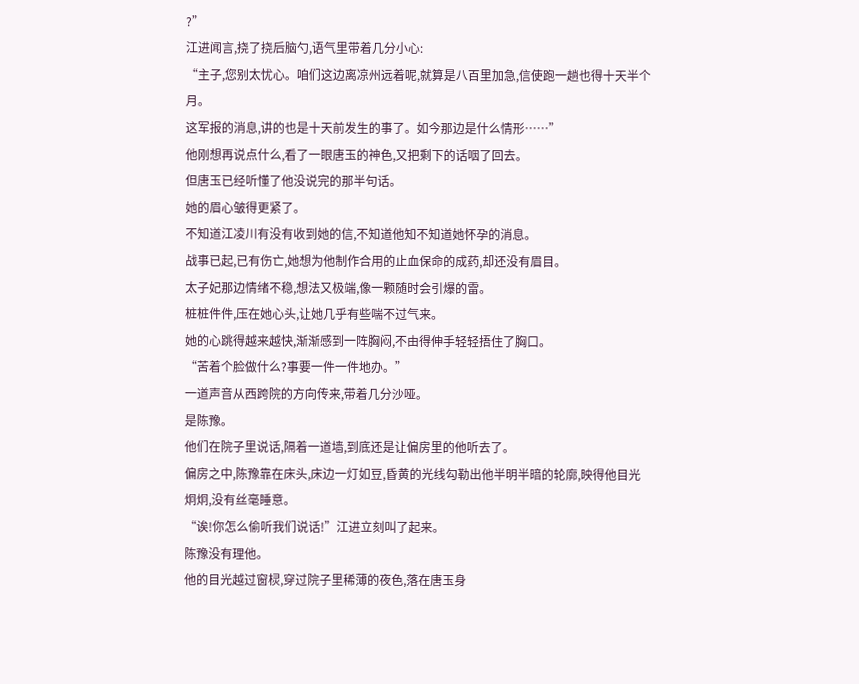?”
江进闻言,挠了挠后脑勺,语气里带着几分小心:
“主子,您别太忧心。咱们这边离凉州远着呢,就算是八百里加急,信使跑一趟也得十天半个月。
这军报的消息,讲的也是十天前发生的事了。如今那边是什么情形……”
他刚想再说点什么,看了一眼唐玉的神色,又把剩下的话咽了回去。
但唐玉已经听懂了他没说完的那半句话。
她的眉心皱得更紧了。
不知道江凌川有没有收到她的信,不知道他知不知道她怀孕的消息。
战事已起,已有伤亡,她想为他制作合用的止血保命的成药,却还没有眉目。
太子妃那边情绪不稳,想法又极端,像一颗随时会引爆的雷。
桩桩件件,压在她心头,让她几乎有些喘不过气来。
她的心跳得越来越快,渐渐感到一阵胸闷,不由得伸手轻轻捂住了胸口。
“苦着个脸做什么?事要一件一件地办。”
一道声音从西跨院的方向传来,带着几分沙哑。
是陈豫。
他们在院子里说话,隔着一道墙,到底还是让偏房里的他听去了。
偏房之中,陈豫靠在床头,床边一灯如豆,昏黄的光线勾勒出他半明半暗的轮廓,映得他目光炯炯,没有丝毫睡意。
“诶!你怎么偷听我们说话!”江进立刻叫了起来。
陈豫没有理他。
他的目光越过窗棂,穿过院子里稀薄的夜色,落在唐玉身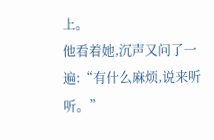上。
他看着她,沉声又问了一遍:“有什么麻烦,说来听听。”